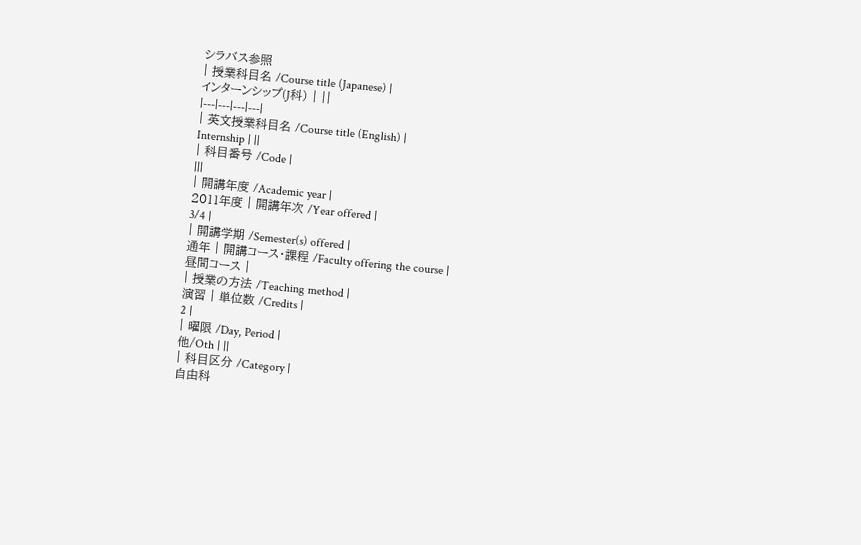シラバス参照
| 授業科目名 /Course title (Japanese) |
インターンシップ(J科) | ||
|---|---|---|---|
| 英文授業科目名 /Course title (English) |
Internship | ||
| 科目番号 /Code |
|||
| 開講年度 /Academic year |
2011年度 | 開講年次 /Year offered |
3/4 |
| 開講学期 /Semester(s) offered |
通年 | 開講コース・課程 /Faculty offering the course |
昼間コース |
| 授業の方法 /Teaching method |
演習 | 単位数 /Credits |
2 |
| 曜限 /Day, Period |
他/Oth | ||
| 科目区分 /Category |
自由科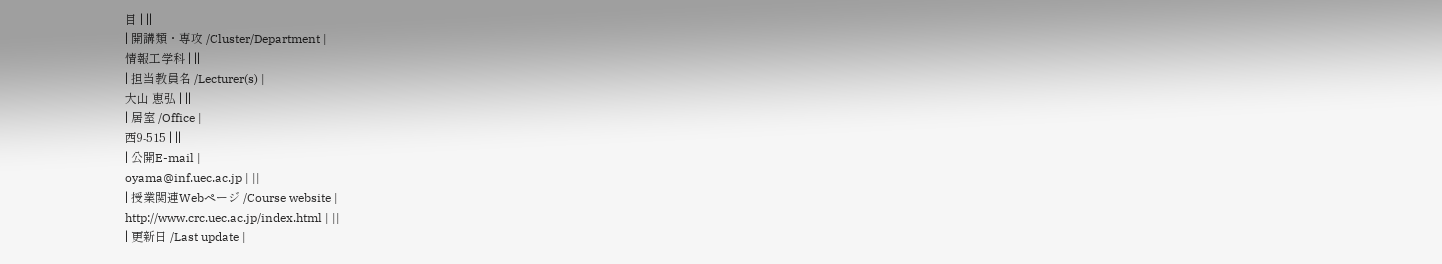目 | ||
| 開講類・専攻 /Cluster/Department |
情報工学科 | ||
| 担当教員名 /Lecturer(s) |
大山 恵弘 | ||
| 居室 /Office |
西9-515 | ||
| 公開E-mail |
oyama@inf.uec.ac.jp | ||
| 授業関連Webページ /Course website |
http://www.crc.uec.ac.jp/index.html | ||
| 更新日 /Last update |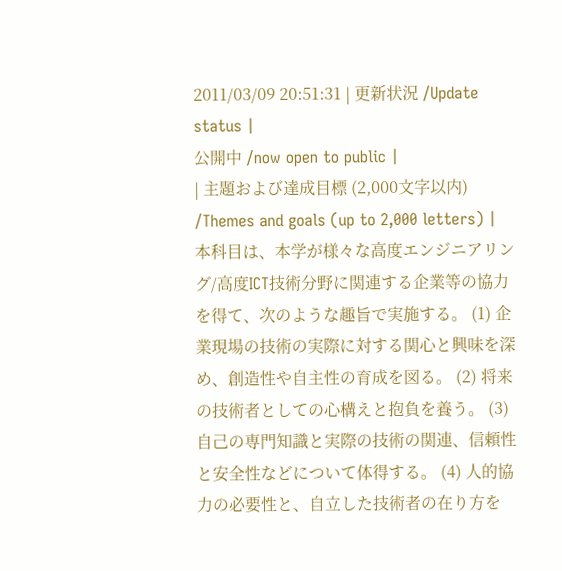2011/03/09 20:51:31 | 更新状況 /Update status |
公開中 /now open to public |
| 主題および達成目標 (2,000文字以内) /Themes and goals (up to 2,000 letters) |
本科目は、本学が様々な高度エンジニアリング/高度ICT技術分野に関連する企業等の協力を得て、次のような趣旨で実施する。 (1) 企業現場の技術の実際に対する関心と興味を深め、創造性や自主性の育成を図る。 (2) 将来の技術者としての心構えと抱負を養う。 (3) 自己の専門知識と実際の技術の関連、信頼性と安全性などについて体得する。 (4) 人的協力の必要性と、自立した技術者の在り方を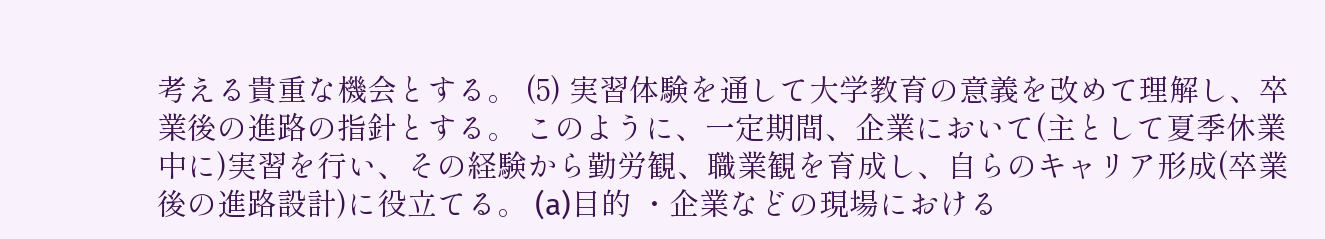考える貴重な機会とする。 (5) 実習体験を通して大学教育の意義を改めて理解し、卒業後の進路の指針とする。 このように、一定期間、企業において(主として夏季休業中に)実習を行い、その経験から勤労観、職業観を育成し、自らのキャリア形成(卒業後の進路設計)に役立てる。 (a)目的 ・企業などの現場における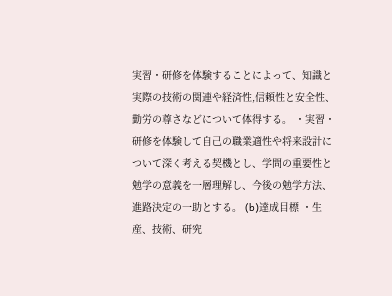実習・研修を体験することによって、知識と実際の技術の関連や経済性,信頼性と安全性、勤労の尊さなどについて体得する。 ・実習・研修を体験して自己の職業適性や将来設計について深く考える契機とし、学問の重要性と勉学の意義を一層理解し、今後の勉学方法、進路決定の一助とする。 (b)達成目標 ・生産、技術、研究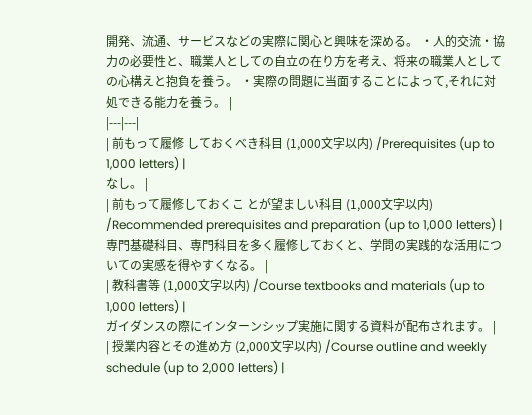開発、流通、サービスなどの実際に関心と興味を深める。 ・人的交流・協力の必要性と、職業人としての自立の在り方を考え、将来の職業人としての心構えと抱負を養う。 ・実際の問題に当面することによって,それに対処できる能力を養う。 |
|---|---|
| 前もって履修 しておくべき科目 (1,000文字以内) /Prerequisites (up to 1,000 letters) |
なし。 |
| 前もって履修しておくこ とが望ましい科目 (1,000文字以内) /Recommended prerequisites and preparation (up to 1,000 letters) |
専門基礎科目、専門科目を多く履修しておくと、学問の実践的な活用についての実感を得やすくなる。 |
| 教科書等 (1,000文字以内) /Course textbooks and materials (up to 1,000 letters) |
ガイダンスの際にインターンシップ実施に関する資料が配布されます。 |
| 授業内容とその進め方 (2,000文字以内) /Course outline and weekly schedule (up to 2,000 letters) |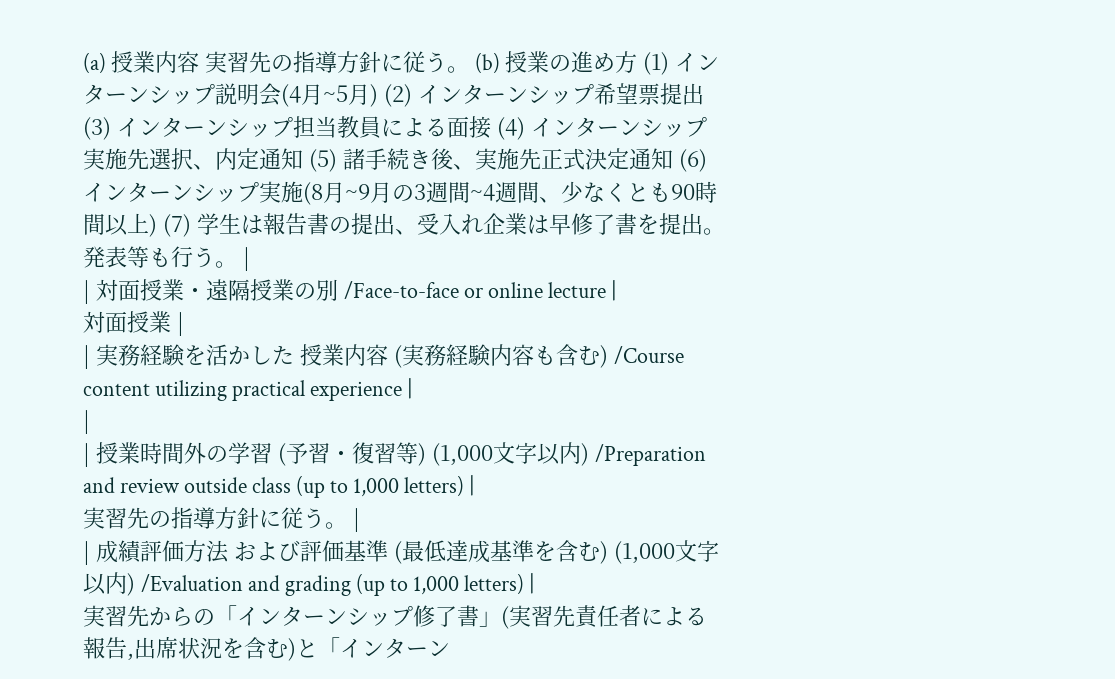(a) 授業内容 実習先の指導方針に従う。 (b) 授業の進め方 (1) インターンシップ説明会(4月~5月) (2) インターンシップ希望票提出 (3) インターンシップ担当教員による面接 (4) インターンシップ実施先選択、内定通知 (5) 諸手続き後、実施先正式決定通知 (6) インターンシップ実施(8月~9月の3週間~4週間、少なくとも90時間以上) (7) 学生は報告書の提出、受入れ企業は早修了書を提出。発表等も行う。 |
| 対面授業・遠隔授業の別 /Face-to-face or online lecture |
対面授業 |
| 実務経験を活かした 授業内容 (実務経験内容も含む) /Course content utilizing practical experience |
|
| 授業時間外の学習 (予習・復習等) (1,000文字以内) /Preparation and review outside class (up to 1,000 letters) |
実習先の指導方針に従う。 |
| 成績評価方法 および評価基準 (最低達成基準を含む) (1,000文字以内) /Evaluation and grading (up to 1,000 letters) |
実習先からの「インターンシップ修了書」(実習先責任者による報告,出席状況を含む)と「インターン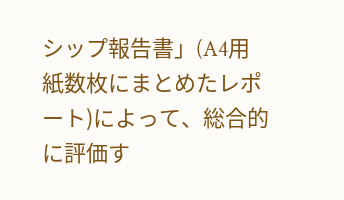シップ報告書」(A4用紙数枚にまとめたレポート)によって、総合的に評価す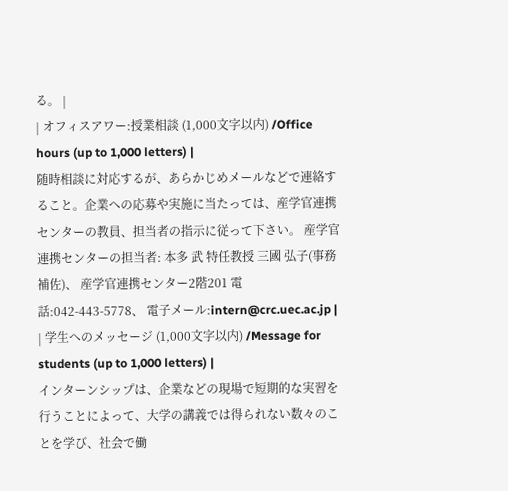る。 |
| オフィスアワー:授業相談 (1,000文字以内) /Office hours (up to 1,000 letters) |
随時相談に対応するが、あらかじめメールなどで連絡すること。企業への応募や実施に当たっては、産学官連携センターの教員、担当者の指示に従って下さい。 産学官連携センターの担当者: 本多 武 特任教授 三國 弘子(事務補佐)、 産学官連携センター2階201 電話:042-443-5778、 電子メール:intern@crc.uec.ac.jp |
| 学生へのメッセージ (1,000文字以内) /Message for students (up to 1,000 letters) |
インターンシップは、企業などの現場で短期的な実習を行うことによって、大学の講義では得られない数々のことを学び、社会で働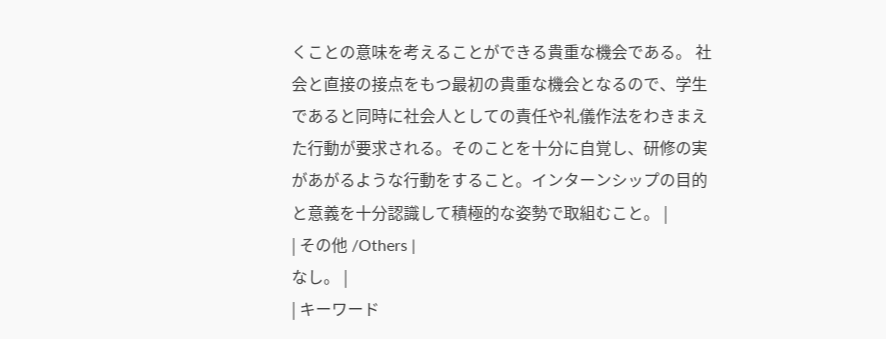くことの意味を考えることができる貴重な機会である。 社会と直接の接点をもつ最初の貴重な機会となるので、学生であると同時に社会人としての責任や礼儀作法をわきまえた行動が要求される。そのことを十分に自覚し、研修の実があがるような行動をすること。インターンシップの目的と意義を十分認識して積極的な姿勢で取組むこと。 |
| その他 /Others |
なし。 |
| キーワード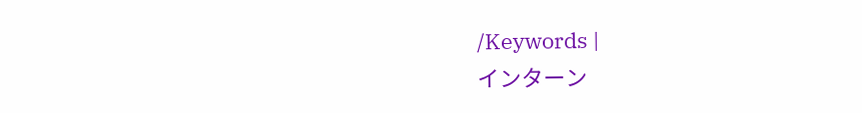/Keywords |
インターン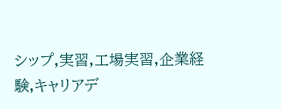シップ,実習,工場実習,企業経験,キャリアデ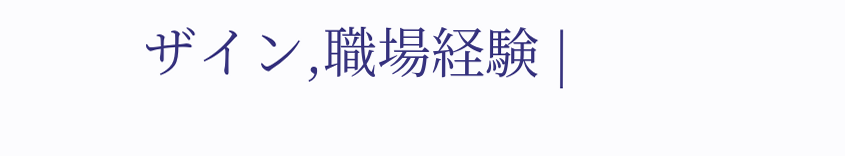ザイン,職場経験 |